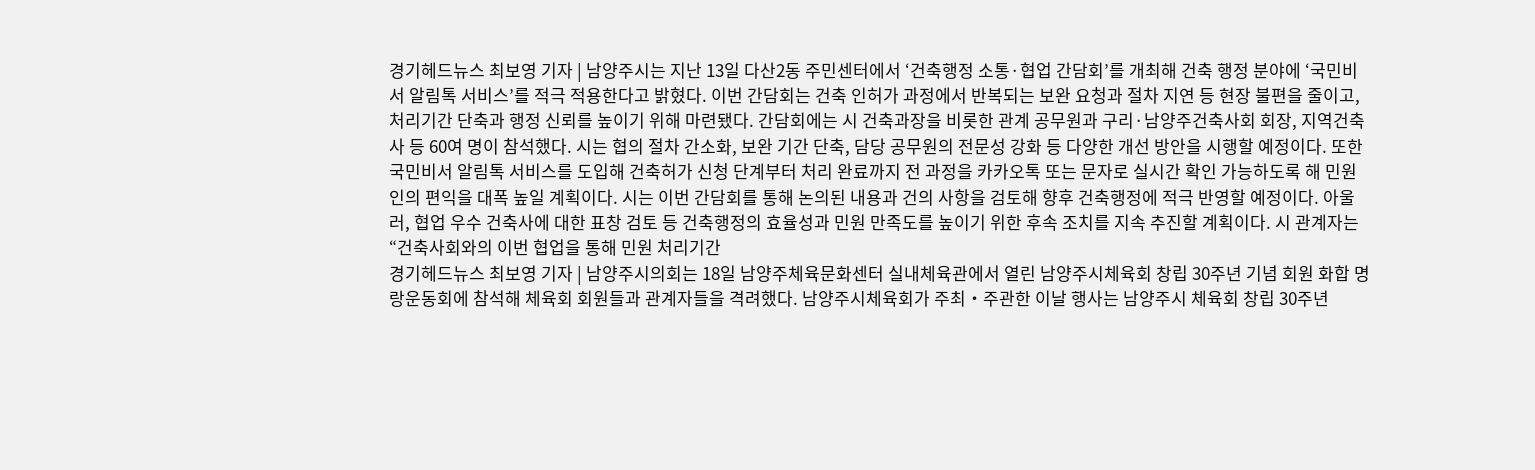경기헤드뉴스 최보영 기자 | 남양주시는 지난 13일 다산2동 주민센터에서 ‘건축행정 소통·협업 간담회’를 개최해 건축 행정 분야에 ‘국민비서 알림톡 서비스’를 적극 적용한다고 밝혔다. 이번 간담회는 건축 인허가 과정에서 반복되는 보완 요청과 절차 지연 등 현장 불편을 줄이고, 처리기간 단축과 행정 신뢰를 높이기 위해 마련됐다. 간담회에는 시 건축과장을 비롯한 관계 공무원과 구리·남양주건축사회 회장, 지역건축사 등 60여 명이 참석했다. 시는 협의 절차 간소화, 보완 기간 단축, 담당 공무원의 전문성 강화 등 다양한 개선 방안을 시행할 예정이다. 또한 국민비서 알림톡 서비스를 도입해 건축허가 신청 단계부터 처리 완료까지 전 과정을 카카오톡 또는 문자로 실시간 확인 가능하도록 해 민원인의 편익을 대폭 높일 계획이다. 시는 이번 간담회를 통해 논의된 내용과 건의 사항을 검토해 향후 건축행정에 적극 반영할 예정이다. 아울러, 협업 우수 건축사에 대한 표창 검토 등 건축행정의 효율성과 민원 만족도를 높이기 위한 후속 조치를 지속 추진할 계획이다. 시 관계자는 “건축사회와의 이번 협업을 통해 민원 처리기간
경기헤드뉴스 최보영 기자 | 남양주시의회는 18일 남양주체육문화센터 실내체육관에서 열린 남양주시체육회 창립 30주년 기념 회원 화합 명랑운동회에 참석해 체육회 회원들과 관계자들을 격려했다. 남양주시체육회가 주최‧주관한 이날 행사는 남양주시 체육회 창립 30주년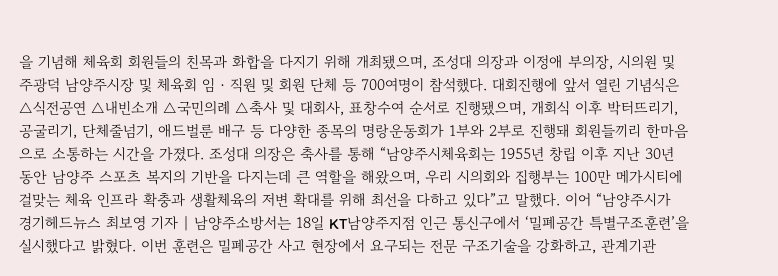을 기념해 체육회 회원들의 친목과 화합을 다지기 위해 개최됐으며, 조성대 의장과 이정애 부의장, 시의원 및 주광덕 남양주시장 및 체육회 임‧직원 및 회원 단체 등 700여명이 참석했다. 대회진행에 앞서 열린 기념식은 △식전공연 △내빈소개 △국민의례 △축사 및 대회사, 표창수여 순서로 진행됐으며, 개회식 이후 박터뜨리기, 공굴리기, 단체줄넘기, 애드벌룬 배구 등 다양한 종목의 명랑운동회가 1부와 2부로 진행돼 회원들끼리 한마음으로 소통하는 시간을 가졌다. 조성대 의장은 축사를 통해 “남양주시체육회는 1955년 창립 이후 지난 30년 동안 남양주 스포츠 복지의 기반을 다지는데 큰 역할을 해왔으며, 우리 시의회와 집행부는 100만 메가시티에 걸맞는 체육 인프라 확충과 생활체육의 저변 확대를 위해 최선을 다하고 있다”고 말했다. 이어 “남양주시가
경기헤드뉴스 최보영 기자 | 남양주소방서는 18일 KT남양주지점 인근 통신구에서 ‘밀폐공간 특별구조훈련’을 실시했다고 밝혔다. 이번 훈련은 밀폐공간 사고 현장에서 요구되는 전문 구조기술을 강화하고, 관계기관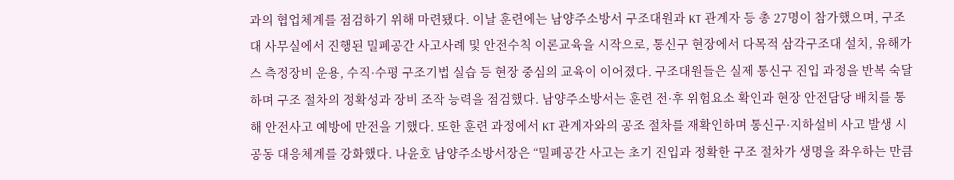과의 협업체계를 점검하기 위해 마련됐다. 이날 훈련에는 남양주소방서 구조대원과 KT 관계자 등 총 27명이 참가했으며, 구조대 사무실에서 진행된 밀폐공간 사고사례 및 안전수칙 이론교육을 시작으로, 통신구 현장에서 다목적 삼각구조대 설치, 유해가스 측정장비 운용, 수직·수평 구조기법 실습 등 현장 중심의 교육이 이어졌다. 구조대원들은 실제 통신구 진입 과정을 반복 숙달하며 구조 절차의 정확성과 장비 조작 능력을 점검했다. 남양주소방서는 훈련 전·후 위험요소 확인과 현장 안전담당 배치를 통해 안전사고 예방에 만전을 기했다. 또한 훈련 과정에서 KT 관계자와의 공조 절차를 재확인하며 통신구·지하설비 사고 발생 시 공동 대응체계를 강화했다. 나윤호 남양주소방서장은 “밀폐공간 사고는 초기 진입과 정확한 구조 절차가 생명을 좌우하는 만큼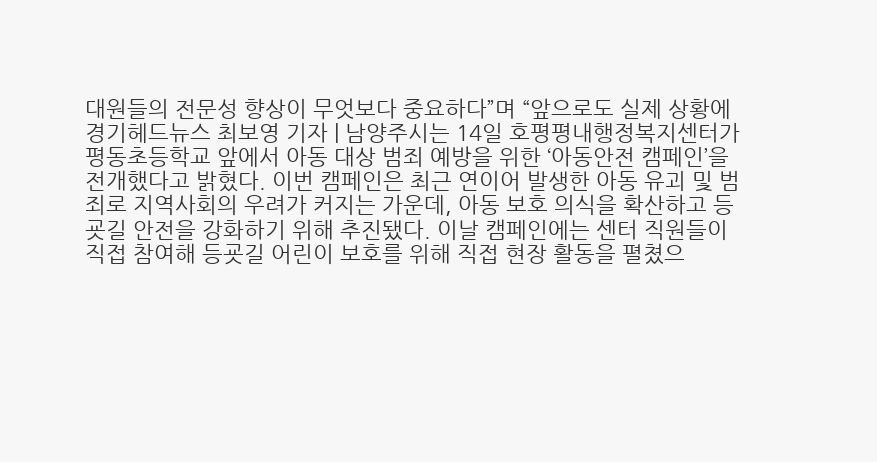대원들의 전문성 향상이 무엇보다 중요하다”며 “앞으로도 실제 상황에
경기헤드뉴스 최보영 기자 | 남양주시는 14일 호평평내행정복지센터가 평동초등학교 앞에서 아동 대상 범죄 예방을 위한 ‘아동안전 캠페인’을 전개했다고 밝혔다. 이번 캠페인은 최근 연이어 발생한 아동 유괴 및 범죄로 지역사회의 우려가 커지는 가운데, 아동 보호 의식을 확산하고 등굣길 안전을 강화하기 위해 추진됐다. 이날 캠페인에는 센터 직원들이 직접 참여해 등굣길 어린이 보호를 위해 직접 현장 활동을 펼쳤으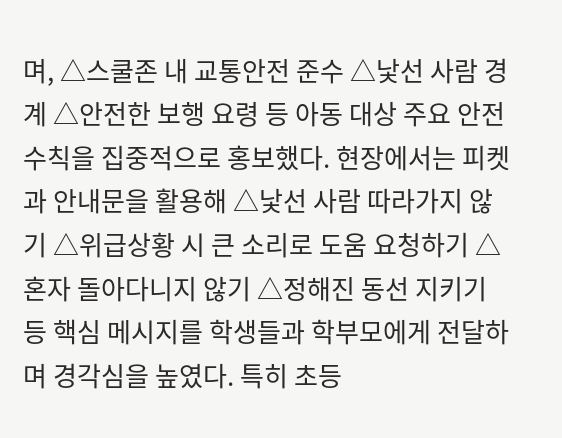며, △스쿨존 내 교통안전 준수 △낯선 사람 경계 △안전한 보행 요령 등 아동 대상 주요 안전 수칙을 집중적으로 홍보했다. 현장에서는 피켓과 안내문을 활용해 △낯선 사람 따라가지 않기 △위급상황 시 큰 소리로 도움 요청하기 △혼자 돌아다니지 않기 △정해진 동선 지키기 등 핵심 메시지를 학생들과 학부모에게 전달하며 경각심을 높였다. 특히 초등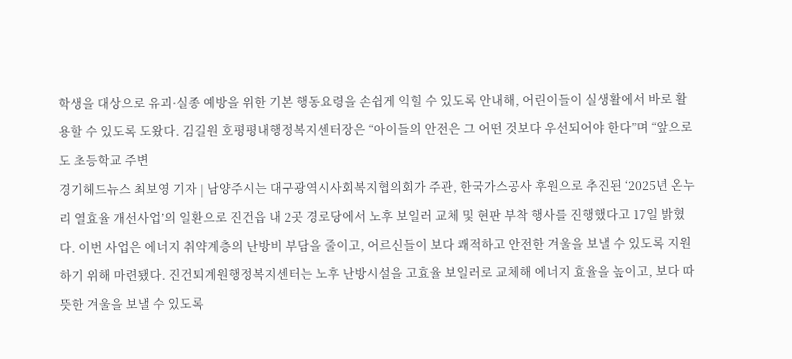학생을 대상으로 유괴·실종 예방을 위한 기본 행동요령을 손쉽게 익힐 수 있도록 안내해, 어린이들이 실생활에서 바로 활용할 수 있도록 도왔다. 김길원 호평평내행정복지센터장은 “아이들의 안전은 그 어떤 것보다 우선되어야 한다”며 “앞으로도 초등학교 주변
경기헤드뉴스 최보영 기자 | 남양주시는 대구광역시사회복지협의회가 주관, 한국가스공사 후원으로 추진된 ‘2025년 온누리 열효율 개선사업’의 일환으로 진건읍 내 2곳 경로당에서 노후 보일러 교체 및 현판 부착 행사를 진행했다고 17일 밝혔다. 이번 사업은 에너지 취약계층의 난방비 부담을 줄이고, 어르신들이 보다 쾌적하고 안전한 겨울을 보낼 수 있도록 지원하기 위해 마련됐다. 진건퇴계원행정복지센터는 노후 난방시설을 고효율 보일러로 교체해 에너지 효율을 높이고, 보다 따뜻한 겨울을 보낼 수 있도록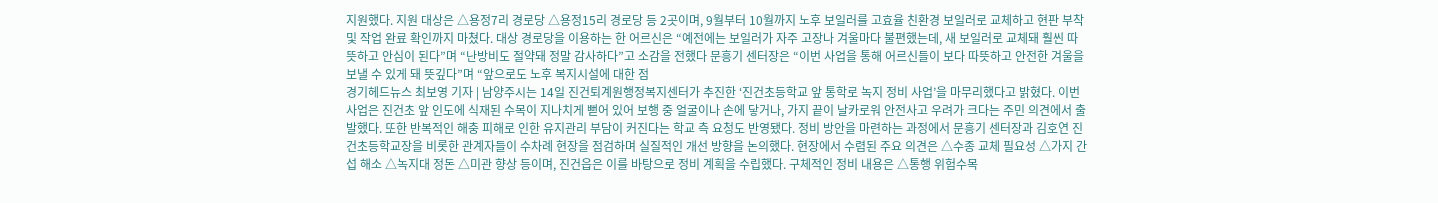지원했다. 지원 대상은 △용정7리 경로당 △용정15리 경로당 등 2곳이며, 9월부터 10월까지 노후 보일러를 고효율 친환경 보일러로 교체하고 현판 부착 및 작업 완료 확인까지 마쳤다. 대상 경로당을 이용하는 한 어르신은 “예전에는 보일러가 자주 고장나 겨울마다 불편했는데, 새 보일러로 교체돼 훨씬 따뜻하고 안심이 된다”며 “난방비도 절약돼 정말 감사하다”고 소감을 전했다 문흥기 센터장은 “이번 사업을 통해 어르신들이 보다 따뜻하고 안전한 겨울을 보낼 수 있게 돼 뜻깊다”며 “앞으로도 노후 복지시설에 대한 점
경기헤드뉴스 최보영 기자 | 남양주시는 14일 진건퇴계원행정복지센터가 추진한 ‘진건초등학교 앞 통학로 녹지 정비 사업’을 마무리했다고 밝혔다. 이번 사업은 진건초 앞 인도에 식재된 수목이 지나치게 뻗어 있어 보행 중 얼굴이나 손에 닿거나, 가지 끝이 날카로워 안전사고 우려가 크다는 주민 의견에서 출발했다. 또한 반복적인 해충 피해로 인한 유지관리 부담이 커진다는 학교 측 요청도 반영됐다. 정비 방안을 마련하는 과정에서 문흥기 센터장과 김호연 진건초등학교장을 비롯한 관계자들이 수차례 현장을 점검하며 실질적인 개선 방향을 논의했다. 현장에서 수렴된 주요 의견은 △수종 교체 필요성 △가지 간섭 해소 △녹지대 정돈 △미관 향상 등이며, 진건읍은 이를 바탕으로 정비 계획을 수립했다. 구체적인 정비 내용은 △통행 위험수목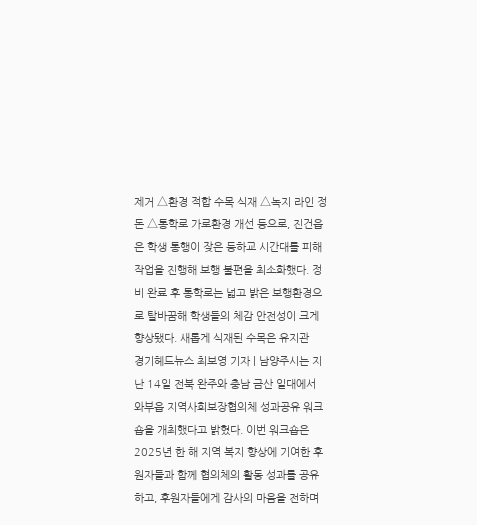제거 △환경 적합 수목 식재 △녹지 라인 정돈 △통학로 가로환경 개선 등으로, 진건읍은 학생 통행이 잦은 등하교 시간대를 피해 작업을 진행해 보행 불편을 최소화했다. 정비 완료 후 통학로는 넓고 밝은 보행환경으로 탈바꿈해 학생들의 체감 안전성이 크게 향상됐다. 새롭게 식재된 수목은 유지관
경기헤드뉴스 최보영 기자 | 남양주시는 지난 14일 전북 완주와 충남 금산 일대에서 와부읍 지역사회보장협의체 성과공유 워크숍을 개최했다고 밝혔다. 이번 워크숍은 2025년 한 해 지역 복지 향상에 기여한 후원자들과 함께 협의체의 활동 성과를 공유하고, 후원자들에게 감사의 마음을 전하며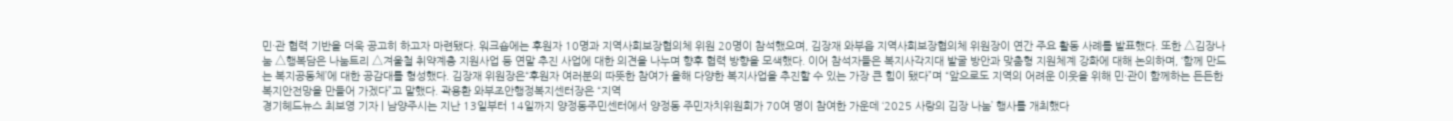민·관 협력 기반을 더욱 공고히 하고자 마련됐다. 워크숍에는 후원자 10명과 지역사회보장협의체 위원 20명이 참석했으며, 김장재 와부읍 지역사회보장협의체 위원장이 연간 주요 활동 사례를 발표했다. 또한 △김장나눔 △행복담은 나눔트리 △겨울철 취약계층 지원사업 등 연말 추진 사업에 대한 의견을 나누며 향후 협력 방향을 모색했다. 이어 참석자들은 복지사각지대 발굴 방안과 맞춤형 지원체계 강화에 대해 논의하며, ‘함께 만드는 복지공동체’에 대한 공감대를 형성했다. 김장재 위원장은“후원자 여러분의 따뜻한 참여가 올해 다양한 복지사업을 추진할 수 있는 가장 큰 힘이 됐다”며 “앞으로도 지역의 어려운 이웃을 위해 민·관이 함께하는 든든한 복지안전망을 만들어 가겠다”고 말했다. 곽용환 와부조안행정복지센터장은 “지역
경기헤드뉴스 최보영 기자 | 남양주시는 지난 13일부터 14일까지 양정동주민센터에서 양정동 주민자치위원회가 70여 명이 참여한 가운데 ‘2025 사랑의 김장 나눔’ 행사를 개최했다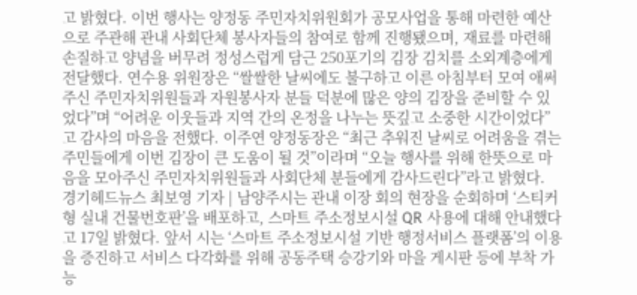고 밝혔다. 이번 행사는 양정동 주민자치위원회가 공모사업을 통해 마련한 예산으로 주관해 관내 사회단체 봉사자들의 참여로 함께 진행됐으며, 재료를 마련해 손질하고 양념을 버무려 정성스럽게 담근 250포기의 김장 김치를 소외계층에게 전달했다. 연수용 위원장은 “쌀쌀한 날씨에도 불구하고 이른 아침부터 모여 애써주신 주민자치위원들과 자원봉사자 분들 덕분에 많은 양의 김장을 준비할 수 있었다”며 “어려운 이웃들과 지역 간의 온정을 나누는 뜻깊고 소중한 시간이었다”고 감사의 마음을 전했다. 이주연 양정동장은 “최근 추워진 날씨로 어려움을 겪는 주민들에게 이번 김장이 큰 도움이 될 것”이라며 “오늘 행사를 위해 한뜻으로 마음을 모아주신 주민자치위원들과 사회단체 분들에게 감사드린다”라고 밝혔다.
경기헤드뉴스 최보영 기자 | 남양주시는 관내 이장 회의 현장을 순회하며 ‘스티커형 실내 건물번호판’을 배포하고, 스마트 주소정보시설 QR 사용에 대해 안내했다고 17일 밝혔다. 앞서 시는 ‘스마트 주소정보시설 기반 행정서비스 플랫폼’의 이용을 증진하고 서비스 다각화를 위해 공동주택 승강기와 마을 게시판 등에 부착 가능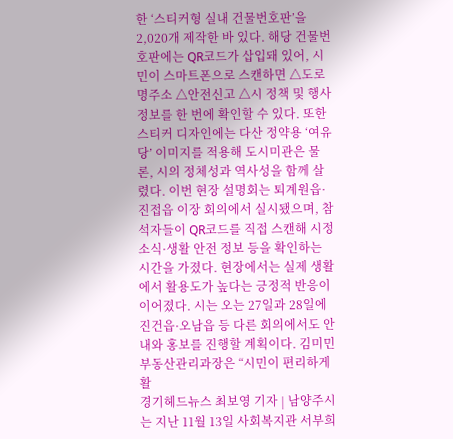한 ‘스티커형 실내 건물번호판’을 2,020개 제작한 바 있다. 해당 건물번호판에는 QR코드가 삽입돼 있어, 시민이 스마트폰으로 스캔하면 △도로명주소 △안전신고 △시 정책 및 행사 정보를 한 번에 확인할 수 있다. 또한 스티커 디자인에는 다산 정약용 ‘여유당’ 이미지를 적용해 도시미관은 물론, 시의 정체성과 역사성을 함께 살렸다. 이번 현장 설명회는 퇴계원읍·진접읍 이장 회의에서 실시됐으며, 참석자들이 QR코드를 직접 스캔해 시정 소식·생활 안전 정보 등을 확인하는 시간을 가졌다. 현장에서는 실제 생활에서 활용도가 높다는 긍정적 반응이 이어졌다. 시는 오는 27일과 28일에 진건읍·오남읍 등 다른 회의에서도 안내와 홍보를 진행할 계획이다. 김미민 부동산관리과장은 “시민이 편리하게 활
경기헤드뉴스 최보영 기자 | 남양주시는 지난 11월 13일 사회복지관 서부희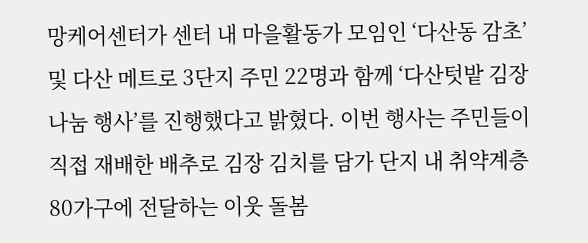망케어센터가 센터 내 마을활동가 모임인 ‘다산동 감초’ 및 다산 메트로 3단지 주민 22명과 함께 ‘다산텃밭 김장 나눔 행사’를 진행했다고 밝혔다. 이번 행사는 주민들이 직접 재배한 배추로 김장 김치를 담가 단지 내 취약계층 80가구에 전달하는 이웃 돌봄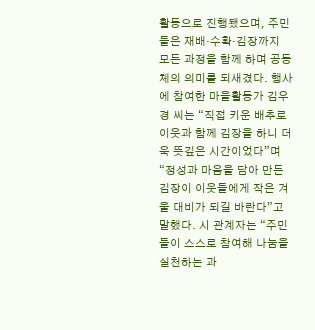활동으로 진행됐으며, 주민들은 재배·수확·김장까지 모든 과정을 함께 하며 공동체의 의미를 되새겼다. 행사에 참여한 마을활동가 김우경 씨는 “직접 키운 배추로 이웃과 함께 김장을 하니 더욱 뜻깊은 시간이었다”며 “정성과 마음을 담아 만든 김장이 이웃들에게 작은 겨울 대비가 되길 바란다”고 말했다. 시 관계자는 “주민들이 스스로 참여해 나눔을 실천하는 과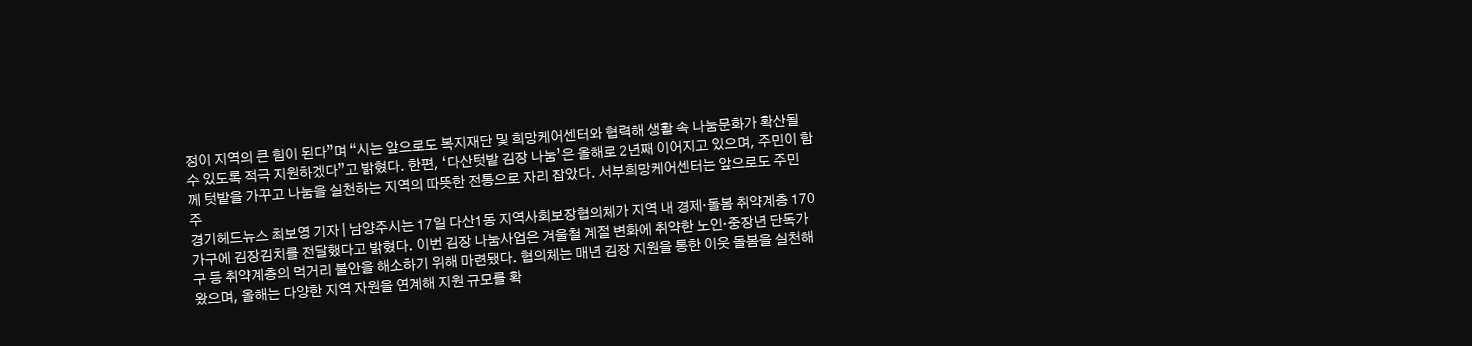정이 지역의 큰 힘이 된다”며 “시는 앞으로도 복지재단 및 희망케어센터와 협력해 생활 속 나눔문화가 확산될 수 있도록 적극 지원하겠다”고 밝혔다. 한편, ‘다산텃밭 김장 나눔’은 올해로 2년째 이어지고 있으며, 주민이 함께 텃밭을 가꾸고 나눔을 실천하는 지역의 따뜻한 전통으로 자리 잡았다. 서부희망케어센터는 앞으로도 주민 주
경기헤드뉴스 최보영 기자 | 남양주시는 17일 다산1동 지역사회보장협의체가 지역 내 경제·돌봄 취약계층 170가구에 김장김치를 전달했다고 밝혔다. 이번 김장 나눔사업은 겨울철 계절 변화에 취약한 노인‧중장년 단독가구 등 취약계층의 먹거리 불안을 해소하기 위해 마련됐다. 협의체는 매년 김장 지원을 통한 이웃 돌봄을 실천해 왔으며, 올해는 다양한 지역 자원을 연계해 지원 규모를 확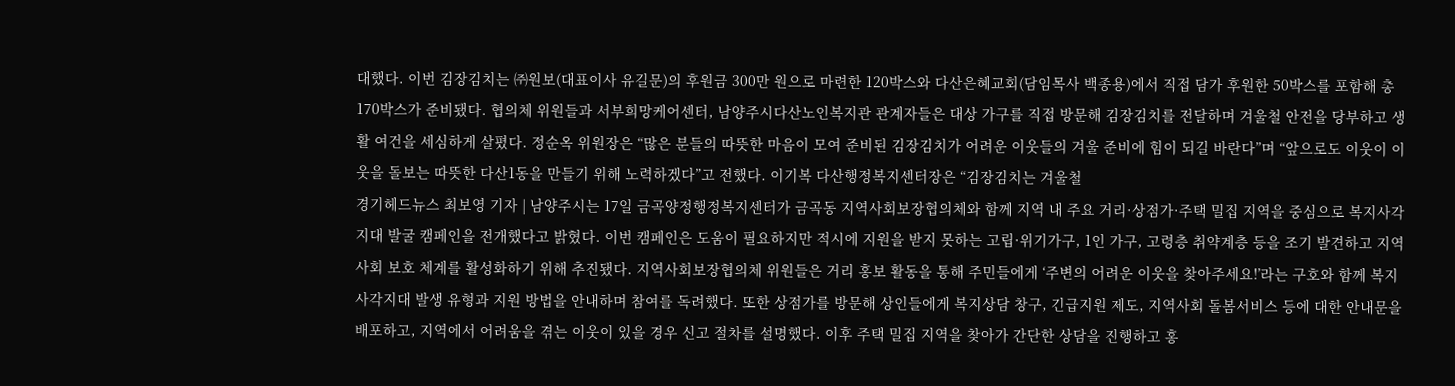대했다. 이번 김장김치는 ㈜원보(대표이사 유길문)의 후원금 300만 원으로 마련한 120박스와 다산은혜교회(담임목사 백종용)에서 직접 담가 후원한 50박스를 포함해 총 170박스가 준비됐다. 협의체 위원들과 서부희망케어센터, 남양주시다산노인복지관 관계자들은 대상 가구를 직접 방문해 김장김치를 전달하며 겨울철 안전을 당부하고 생활 여건을 세심하게 살폈다. 정순옥 위원장은 “많은 분들의 따뜻한 마음이 모여 준비된 김장김치가 어려운 이웃들의 겨울 준비에 힘이 되길 바란다”며 “앞으로도 이웃이 이웃을 돌보는 따뜻한 다산1동을 만들기 위해 노력하겠다”고 전했다. 이기복 다산행정복지센터장은 “김장김치는 겨울철
경기헤드뉴스 최보영 기자 | 남양주시는 17일 금곡양정행정복지센터가 금곡동 지역사회보장협의체와 함께 지역 내 주요 거리·상점가·주택 밀집 지역을 중심으로 복지사각지대 발굴 캠페인을 전개했다고 밝혔다. 이번 캠페인은 도움이 필요하지만 적시에 지원을 받지 못하는 고립·위기가구, 1인 가구, 고령층 취약계층 등을 조기 발견하고 지역사회 보호 체계를 활성화하기 위해 추진됐다. 지역사회보장협의체 위원들은 거리 홍보 활동을 통해 주민들에게 ‘주변의 어려운 이웃을 찾아주세요!’라는 구호와 함께 복지사각지대 발생 유형과 지원 방법을 안내하며 참여를 독려했다. 또한 상점가를 방문해 상인들에게 복지상담 창구, 긴급지원 제도, 지역사회 돌봄서비스 등에 대한 안내문을 배포하고, 지역에서 어려움을 겪는 이웃이 있을 경우 신고 절차를 설명했다. 이후 주택 밀집 지역을 찾아가 간단한 상담을 진행하고 홍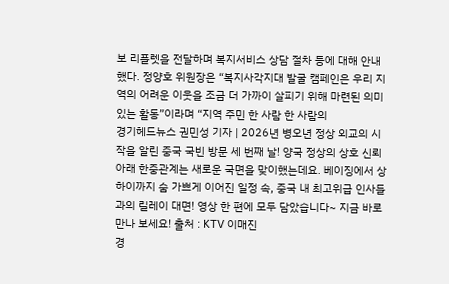보 리플렛을 전달하며 복지서비스 상담 절차 등에 대해 안내했다. 정양호 위원장은 “복지사각지대 발굴 캠페인은 우리 지역의 어려운 이웃을 조금 더 가까이 살피기 위해 마련된 의미있는 활동”이라며 “지역 주민 한 사람 한 사람의
경기헤드뉴스 권민성 기자 | 2026년 병오년 정상 외교의 시작을 알린 중국 국빈 방문 세 번째 날! 양국 정상의 상호 신뢰 아래 한중관계는 새로운 국면을 맞이했는데요. 베이징에서 상하이까지 숨 가쁘게 이어진 일정 속, 중국 내 최고위급 인사들과의 릴레이 대면! 영상 한 편에 모두 담았습니다~ 지금 바로 만나 보세요! 출처 : KTV 이매진
경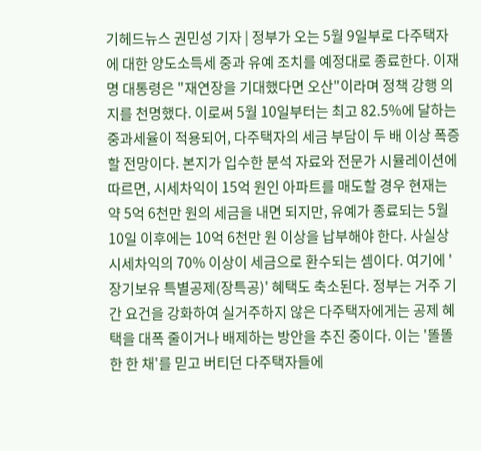기헤드뉴스 권민성 기자 | 정부가 오는 5월 9일부로 다주택자에 대한 양도소득세 중과 유예 조치를 예정대로 종료한다. 이재명 대통령은 "재연장을 기대했다면 오산"이라며 정책 강행 의지를 천명했다. 이로써 5월 10일부터는 최고 82.5%에 달하는 중과세율이 적용되어, 다주택자의 세금 부담이 두 배 이상 폭증할 전망이다. 본지가 입수한 분석 자료와 전문가 시뮬레이션에 따르면, 시세차익이 15억 원인 아파트를 매도할 경우 현재는 약 5억 6천만 원의 세금을 내면 되지만, 유예가 종료되는 5월 10일 이후에는 10억 6천만 원 이상을 납부해야 한다. 사실상 시세차익의 70% 이상이 세금으로 환수되는 셈이다. 여기에 '장기보유 특별공제(장특공)' 혜택도 축소된다. 정부는 거주 기간 요건을 강화하여 실거주하지 않은 다주택자에게는 공제 혜택을 대폭 줄이거나 배제하는 방안을 추진 중이다. 이는 '똘똘한 한 채'를 믿고 버티던 다주택자들에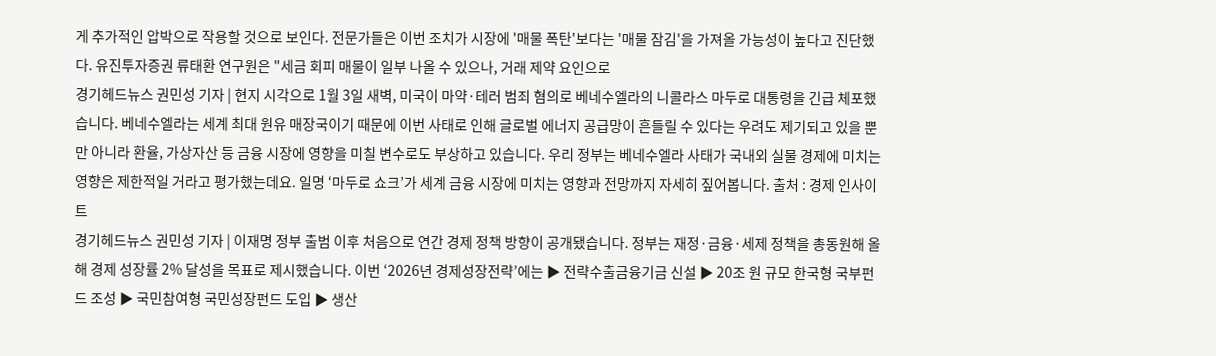게 추가적인 압박으로 작용할 것으로 보인다. 전문가들은 이번 조치가 시장에 '매물 폭탄'보다는 '매물 잠김'을 가져올 가능성이 높다고 진단했다. 유진투자증권 류태환 연구원은 "세금 회피 매물이 일부 나올 수 있으나, 거래 제약 요인으로
경기헤드뉴스 권민성 기자 | 현지 시각으로 1월 3일 새벽, 미국이 마약·테러 범죄 혐의로 베네수엘라의 니콜라스 마두로 대통령을 긴급 체포했습니다. 베네수엘라는 세계 최대 원유 매장국이기 때문에 이번 사태로 인해 글로벌 에너지 공급망이 흔들릴 수 있다는 우려도 제기되고 있을 뿐만 아니라 환율, 가상자산 등 금융 시장에 영향을 미칠 변수로도 부상하고 있습니다. 우리 정부는 베네수엘라 사태가 국내외 실물 경제에 미치는 영향은 제한적일 거라고 평가했는데요. 일명 ‘마두로 쇼크’가 세계 금융 시장에 미치는 영향과 전망까지 자세히 짚어봅니다. 출처 : 경제 인사이트
경기헤드뉴스 권민성 기자 | 이재명 정부 출범 이후 처음으로 연간 경제 정책 방향이 공개됐습니다. 정부는 재정·금융·세제 정책을 총동원해 올해 경제 성장률 2% 달성을 목표로 제시했습니다. 이번 ‘2026년 경제성장전략’에는 ▶ 전략수출금융기금 신설 ▶ 20조 원 규모 한국형 국부펀드 조성 ▶ 국민참여형 국민성장펀드 도입 ▶ 생산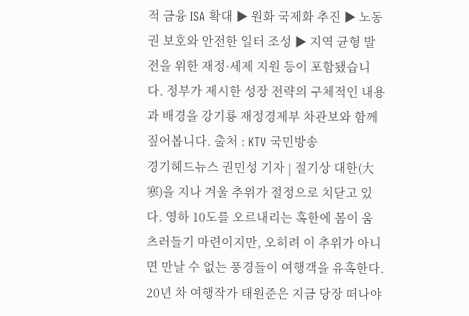적 금융 ISA 확대 ▶ 원화 국제화 추진 ▶ 노동권 보호와 안전한 일터 조성 ▶ 지역 균형 발전을 위한 재정·세제 지원 등이 포함됐습니다. 정부가 제시한 성장 전략의 구체적인 내용과 배경을 강기룡 재정경제부 차관보와 함께 짚어봅니다. 출처 : KTV 국민방송
경기헤드뉴스 권민성 기자 | 절기상 대한(大寒)을 지나 겨울 추위가 절정으로 치닫고 있다. 영하 10도를 오르내리는 혹한에 몸이 움츠러들기 마련이지만, 오히려 이 추위가 아니면 만날 수 없는 풍경들이 여행객을 유혹한다. 20년 차 여행작가 태원준은 지금 당장 떠나야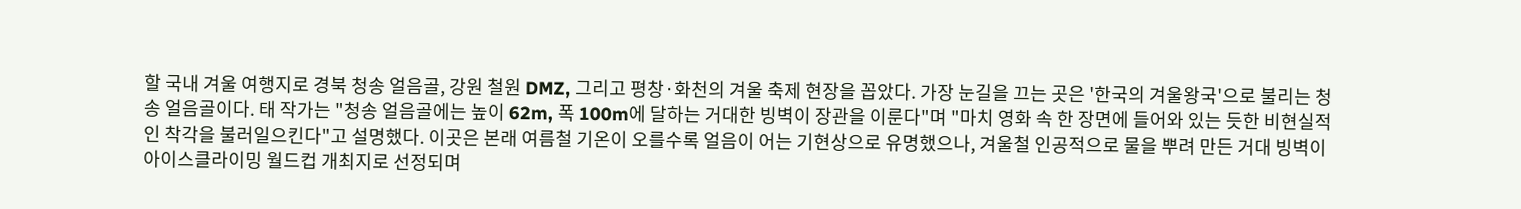할 국내 겨울 여행지로 경북 청송 얼음골, 강원 철원 DMZ, 그리고 평창·화천의 겨울 축제 현장을 꼽았다. 가장 눈길을 끄는 곳은 '한국의 겨울왕국'으로 불리는 청송 얼음골이다. 태 작가는 "청송 얼음골에는 높이 62m, 폭 100m에 달하는 거대한 빙벽이 장관을 이룬다"며 "마치 영화 속 한 장면에 들어와 있는 듯한 비현실적인 착각을 불러일으킨다"고 설명했다. 이곳은 본래 여름철 기온이 오를수록 얼음이 어는 기현상으로 유명했으나, 겨울철 인공적으로 물을 뿌려 만든 거대 빙벽이 아이스클라이밍 월드컵 개최지로 선정되며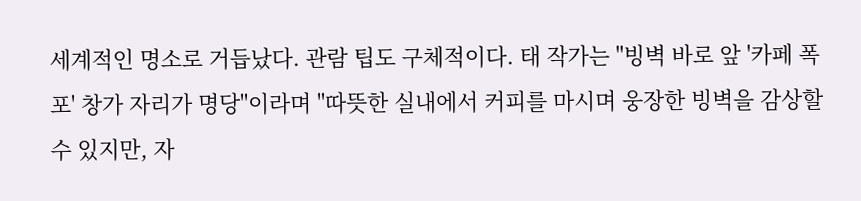세계적인 명소로 거듭났다. 관람 팁도 구체적이다. 태 작가는 "빙벽 바로 앞 '카페 폭포' 창가 자리가 명당"이라며 "따뜻한 실내에서 커피를 마시며 웅장한 빙벽을 감상할 수 있지만, 자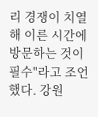리 경쟁이 치열해 이른 시간에 방문하는 것이 필수"라고 조언했다. 강원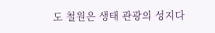도 철원은 생태 관광의 성지다